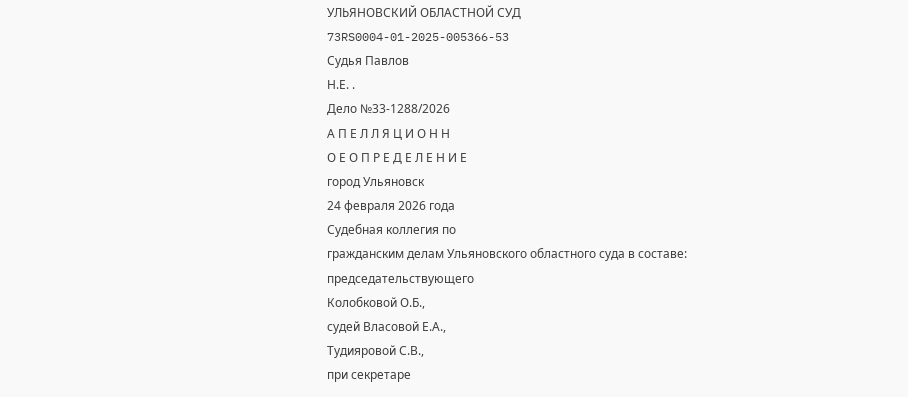УЛЬЯНОВСКИЙ ОБЛАСТНОЙ СУД
73RS0004-01-2025-005366-53
Судья Павлов
Н.Е. .
Дело №33-1288/2026
А П Е Л Л Я Ц И О Н Н
О Е О П Р Е Д Е Л Е Н И Е
город Ульяновск
24 февраля 2026 года
Судебная коллегия по
гражданским делам Ульяновского областного суда в составе:
председательствующего
Колобковой О.Б.,
судей Власовой Е.А.,
Тудияровой С.В.,
при секретаре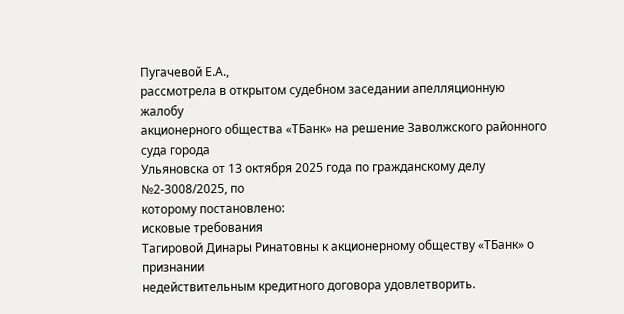Пугачевой Е.А.,
рассмотрела в открытом судебном заседании апелляционную жалобу
акционерного общества «ТБанк» на решение Заволжского районного суда города
Ульяновска от 13 октября 2025 года по гражданскому делу №2-3008/2025, по
которому постановлено:
исковые требования
Тагировой Динары Ринатовны к акционерному обществу «ТБанк» о признании
недействительным кредитного договора удовлетворить.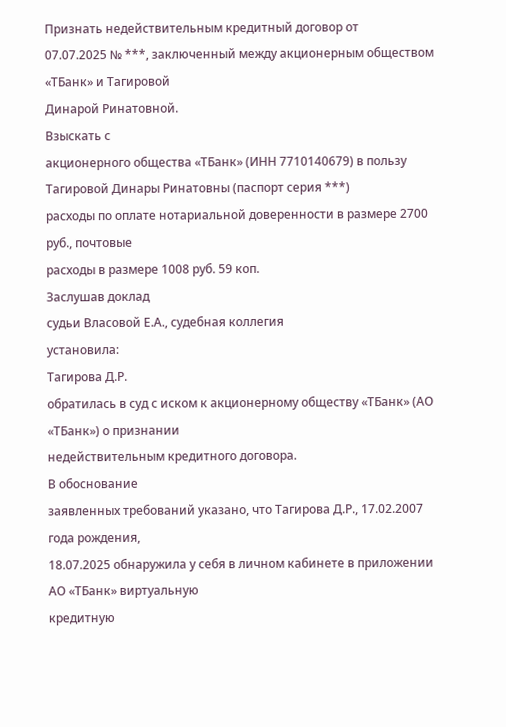Признать недействительным кредитный договор от
07.07.2025 № ***, заключенный между акционерным обществом «ТБанк» и Тагировой
Динарой Ринатовной.
Взыскать с
акционерного общества «ТБанк» (ИНН 7710140679) в пользу Тагировой Динары Ринатовны (паспорт серия ***)
расходы по оплате нотариальной доверенности в размере 2700 руб., почтовые
расходы в размере 1008 руб. 59 коп.
Заслушав доклад
судьи Власовой Е.А., судебная коллегия
установила:
Тагирова Д.Р.
обратилась в суд с иском к акционерному обществу «ТБанк» (АО «ТБанк») о признании
недействительным кредитного договора.
В обоснование
заявленных требований указано, что Тагирова Д.Р., 17.02.2007 года рождения,
18.07.2025 обнаружила у себя в личном кабинете в приложении АО «ТБанк» виртуальную
кредитную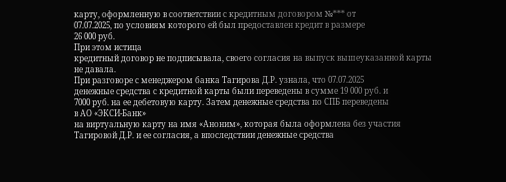карту, оформленную в соответствии с кредитным договором №*** от
07.07.2025, по условиям которого ей был предоставлен кредит в размере
26 000 руб.
При этом истица
кредитный договор не подписывала, своего согласия на выпуск вышеуказанной карты
не давала.
При разговоре с менеджером банка Тагирова Д.Р. узнала, что 07.07.2025
денежные средства с кредитной карты были переведены в сумме 19 000 руб. и
7000 руб. на ее дебетовую карту. Затем денежные средства по СПБ переведены
в АО «ЭКСИ-Банк»
на виртуальную карту на имя «Аноним», которая была оформлена без участия
Тагировой Д.Р. и ее согласия, а впоследствии денежные средства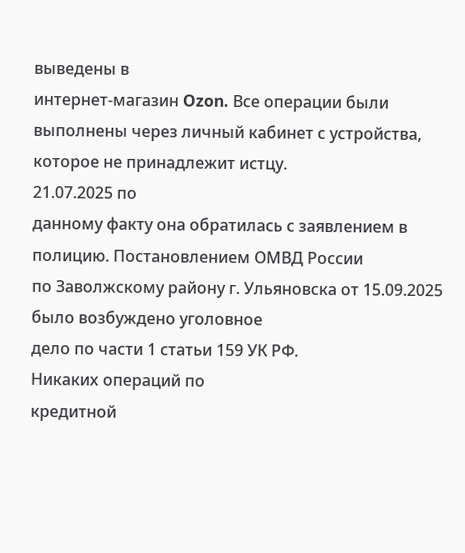выведены в
интернет-магазин Ozon. Все операции были
выполнены через личный кабинет с устройства, которое не принадлежит истцу.
21.07.2025 по
данному факту она обратилась с заявлением в полицию. Постановлением ОМВД России
по Заволжскому району г. Ульяновска от 15.09.2025 было возбуждено уголовное
дело по части 1 статьи 159 УК РФ.
Никаких операций по
кредитной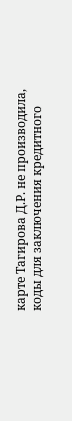карте Тагирова Д.Р. не производила, коды для заключения кредитного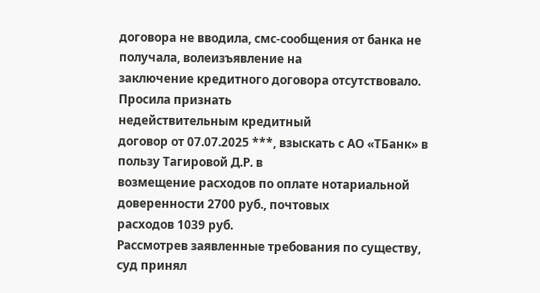договора не вводила, смс-сообщения от банка не получала, волеизъявление на
заключение кредитного договора отсутствовало.
Просила признать
недействительным кредитный
договор от 07.07.2025 ***, взыскать с АО «ТБанк» в пользу Тагировой Д.Р. в
возмещение расходов по оплате нотариальной доверенности 2700 руб., почтовых
расходов 1039 руб.
Рассмотрев заявленные требования по существу,
суд принял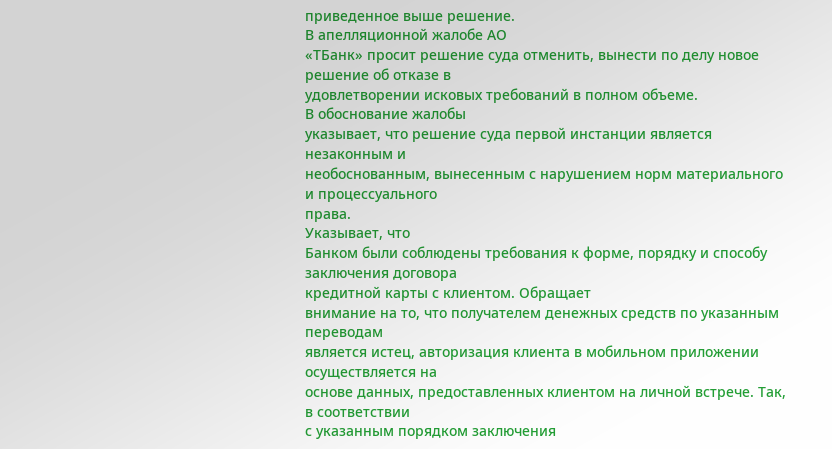приведенное выше решение.
В апелляционной жалобе АО
«ТБанк» просит решение суда отменить, вынести по делу новое решение об отказе в
удовлетворении исковых требований в полном объеме.
В обоснование жалобы
указывает, что решение суда первой инстанции является незаконным и
необоснованным, вынесенным с нарушением норм материального и процессуального
права.
Указывает, что
Банком были соблюдены требования к форме, порядку и способу заключения договора
кредитной карты с клиентом. Обращает
внимание на то, что получателем денежных средств по указанным переводам
является истец, авторизация клиента в мобильном приложении осуществляется на
основе данных, предоставленных клиентом на личной встрече. Так, в соответствии
с указанным порядком заключения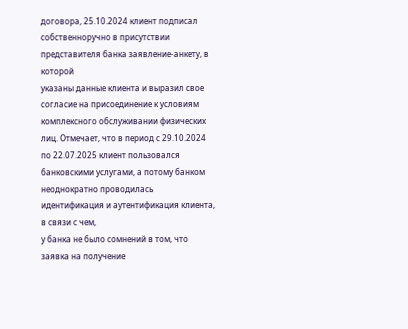договора, 25.10.2024 клиент подписал
собственноручно в присутствии представителя банка заявление-анкету, в которой
указаны данные клиента и выразил свое согласие на присоединение к условиям
комплексного обслуживании физических лиц. Отмечает, что в период с 29.10.2024
по 22.07.2025 клиент пользовался банковскими услугами, а потому банком
неоднократно проводилась идентификация и аутентификация клиента, в связи с чем,
у банка не было сомнений в том, что заявка на получение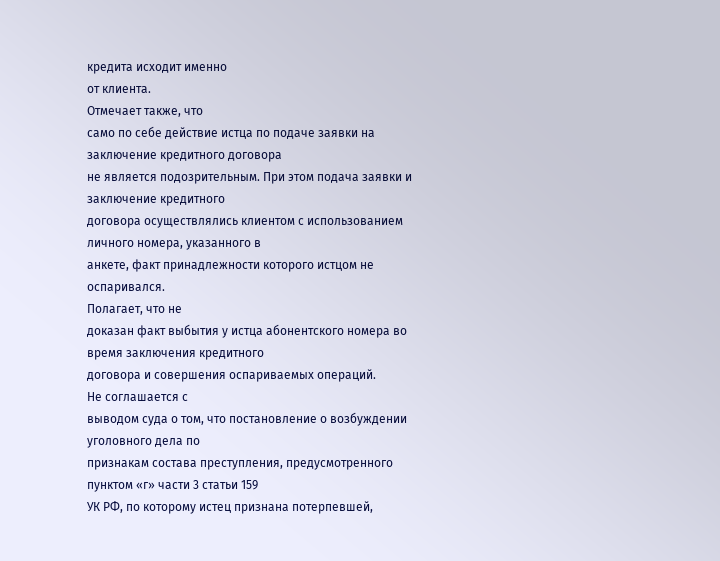кредита исходит именно
от клиента.
Отмечает также, что
само по себе действие истца по подаче заявки на заключение кредитного договора
не является подозрительным. При этом подача заявки и заключение кредитного
договора осуществлялись клиентом с использованием личного номера, указанного в
анкете, факт принадлежности которого истцом не оспаривался.
Полагает, что не
доказан факт выбытия у истца абонентского номера во время заключения кредитного
договора и совершения оспариваемых операций.
Не соглашается с
выводом суда о том, что постановление о возбуждении уголовного дела по
признакам состава преступления, предусмотренного пунктом «г» части 3 статьи 159
УК РФ, по которому истец признана потерпевшей,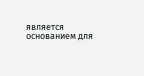является основанием для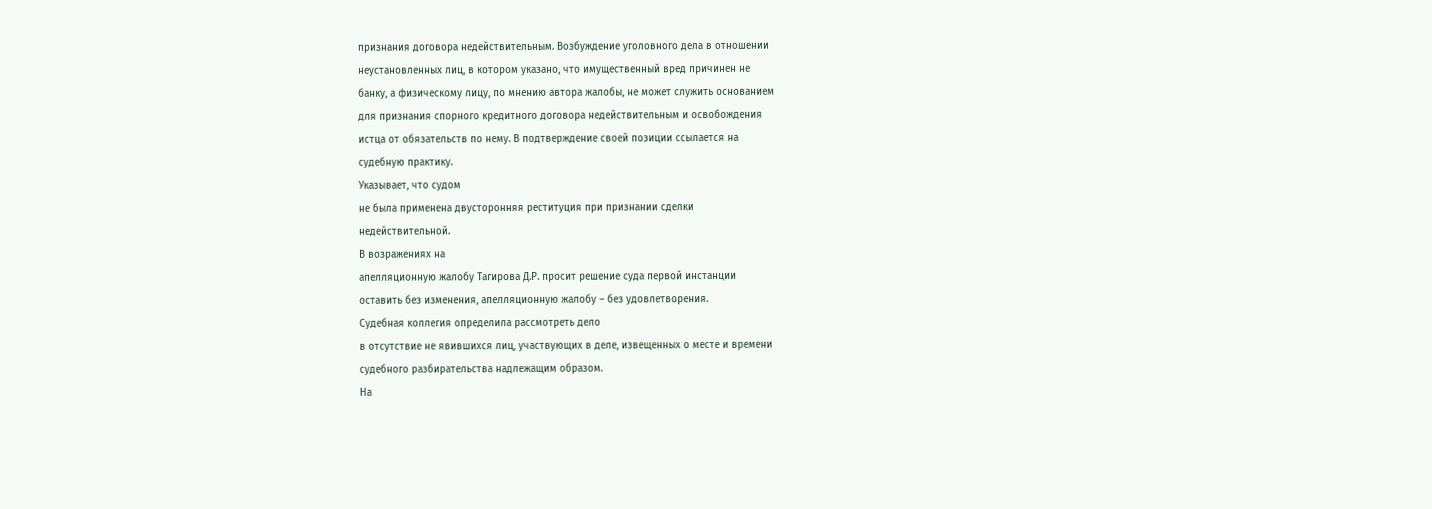признания договора недействительным. Возбуждение уголовного дела в отношении
неустановленных лиц, в котором указано, что имущественный вред причинен не
банку, а физическому лицу, по мнению автора жалобы, не может служить основанием
для признания спорного кредитного договора недействительным и освобождения
истца от обязательств по нему. В подтверждение своей позиции ссылается на
судебную практику.
Указывает, что судом
не была применена двусторонняя реституция при признании сделки
недействительной.
В возражениях на
апелляционную жалобу Тагирова Д.Р. просит решение суда первой инстанции
оставить без изменения, апелляционную жалобу – без удовлетворения.
Судебная коллегия определила рассмотреть дело
в отсутствие не явившихся лиц, участвующих в деле, извещенных о месте и времени
судебного разбирательства надлежащим образом.
На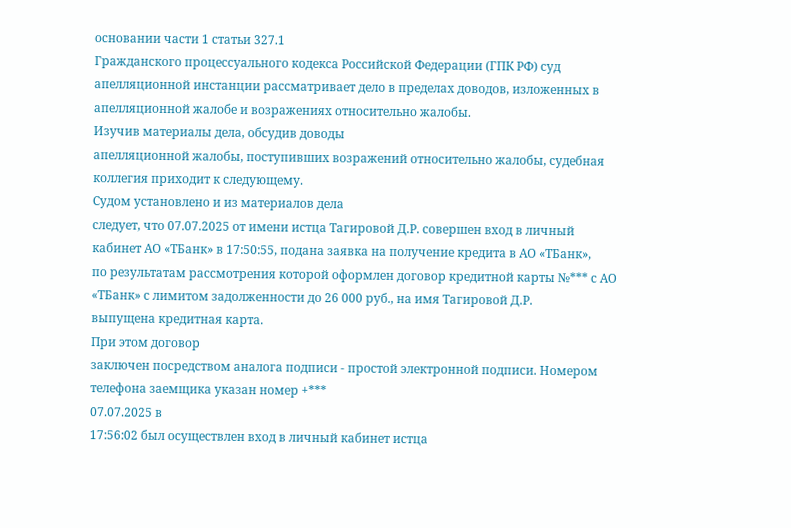основании части 1 статьи 327.1
Гражданского процессуального кодекса Российской Федерации (ГПК РФ) суд
апелляционной инстанции рассматривает дело в пределах доводов, изложенных в
апелляционной жалобе и возражениях относительно жалобы.
Изучив материалы дела, обсудив доводы
апелляционной жалобы, поступивших возражений относительно жалобы, судебная
коллегия приходит к следующему.
Судом установлено и из материалов дела
следует, что 07.07.2025 от имени истца Тагировой Д.Р. совершен вход в личный
кабинет АО «ТБанк» в 17:50:55, подана заявка на получение кредита в АО «ТБанк»,
по результатам рассмотрения которой оформлен договор кредитной карты №*** с АО
«ТБанк» с лимитом задолженности до 26 000 руб., на имя Тагировой Д.Р.
выпущена кредитная карта.
При этом договор
заключен посредством аналога подписи - простой электронной подписи. Номером
телефона заемщика указан номер +***
07.07.2025 в
17:56:02 был осуществлен вход в личный кабинет истца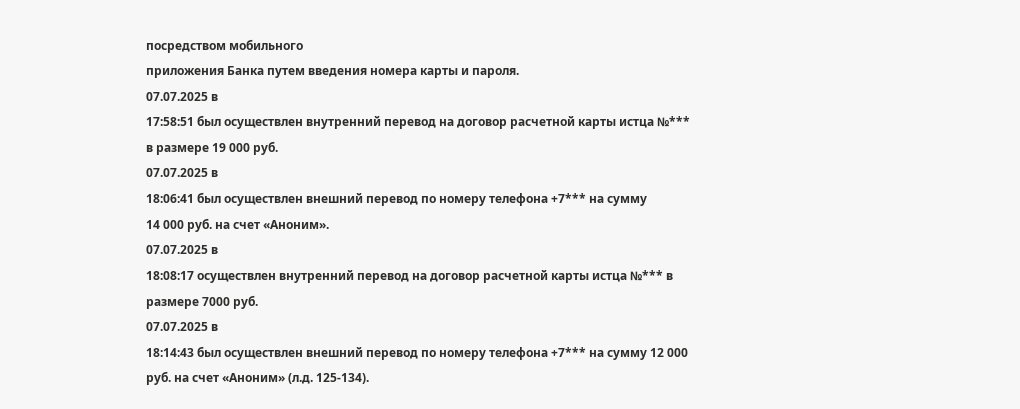посредством мобильного
приложения Банка путем введения номера карты и пароля.
07.07.2025 в
17:58:51 был осуществлен внутренний перевод на договор расчетной карты истца №***
в размере 19 000 руб.
07.07.2025 в
18:06:41 был осуществлен внешний перевод по номеру телефона +7*** на сумму
14 000 руб. на счет «Аноним».
07.07.2025 в
18:08:17 осуществлен внутренний перевод на договор расчетной карты истца №*** в
размере 7000 руб.
07.07.2025 в
18:14:43 был осуществлен внешний перевод по номеру телефона +7*** на сумму 12 000
руб. на счет «Аноним» (л.д. 125-134).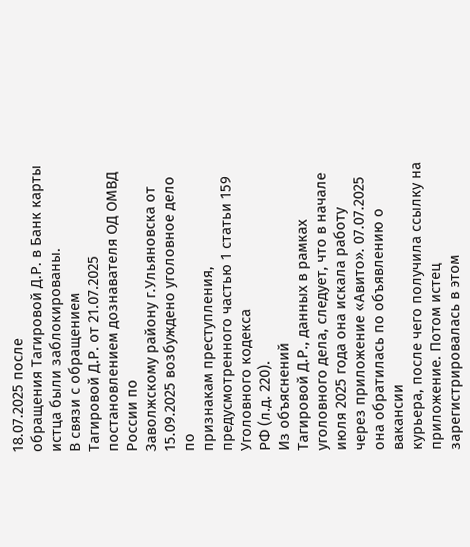18.07.2025 после
обращения Тагировой Д.Р. в Банк карты истца были заблокированы.
В связи с обращением
Тагировой Д.Р. от 21.07.2025 постановлением дознавателя ОД ОМВД России по
Заволжскому району г.Ульяновска от 15.09.2025 возбуждено уголовное дело по
признакам преступления, предусмотренного частью 1 статьи 159 Уголовного кодекса
РФ (л.д. 220).
Из объяснений
Тагировой Д.Р., данных в рамках уголовного дела, следует, что в начале июля 2025 года она искала работу
через приложение «Авито». 07.07.2025 она обратилась по объявлению о вакансии
курьера, после чего получила ссылку на приложение. Потом истец
зарегистрировалась в этом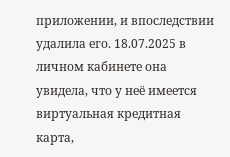приложении, и впоследствии удалила его. 18.07.2025 в
личном кабинете она увидела, что у неё имеется виртуальная кредитная карта,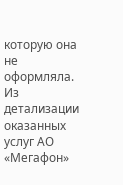которую она не оформляла.
Из детализации
оказанных услуг АО «Мегафон»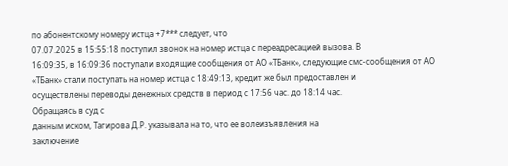по абонентскому номеру истца +7*** следует, что
07.07.2025 в 15:55:18 поступил звонок на номер истца с переадресацией вызова. В
16:09:35, в 16:09:36 поступали входящие сообщения от АО «ТБанк», следующие смс-сообщения от АО
«ТБанк» стали поступать на номер истца с 18:49:13, кредит же был предоставлен и
осуществлены переводы денежных средств в период с 17:56 час. до 18:14 час.
Обращаясь в суд с
данным иском, Тагирова Д.Р. указывала на то, что ее волеизъявления на
заключение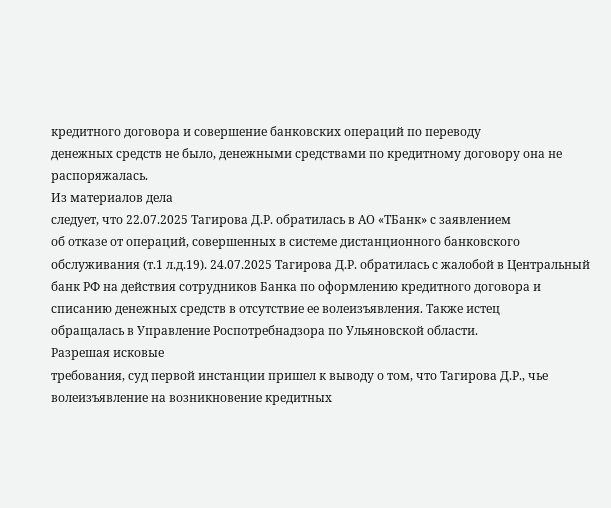кредитного договора и совершение банковских операций по переводу
денежных средств не было, денежными средствами по кредитному договору она не
распоряжалась.
Из материалов дела
следует, что 22.07.2025 Тагирова Д.Р. обратилась в АО «ТБанк» с заявлением
об отказе от операций, совершенных в системе дистанционного банковского
обслуживания (т.1 л.д.19). 24.07.2025 Тагирова Д.Р. обратилась с жалобой в Центральный
банк РФ на действия сотрудников Банка по оформлению кредитного договора и
списанию денежных средств в отсутствие ее волеизъявления. Также истец
обращалась в Управление Роспотребнадзора по Ульяновской области.
Разрешая исковые
требования, суд первой инстанции пришел к выводу о том, что Тагирова Д.Р., чье
волеизъявление на возникновение кредитных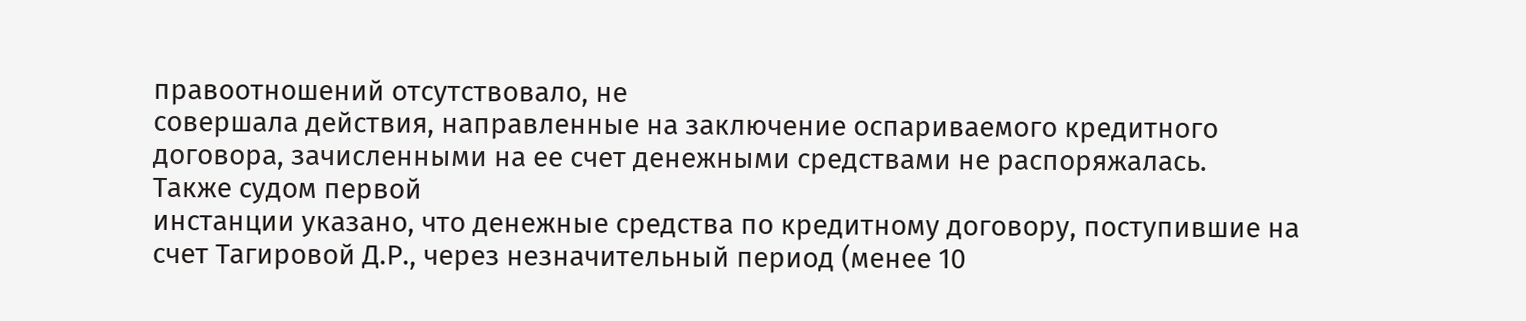правоотношений отсутствовало, не
совершала действия, направленные на заключение оспариваемого кредитного
договора, зачисленными на ее счет денежными средствами не распоряжалась.
Также судом первой
инстанции указано, что денежные средства по кредитному договору, поступившие на
счет Тагировой Д.Р., через незначительный период (менее 10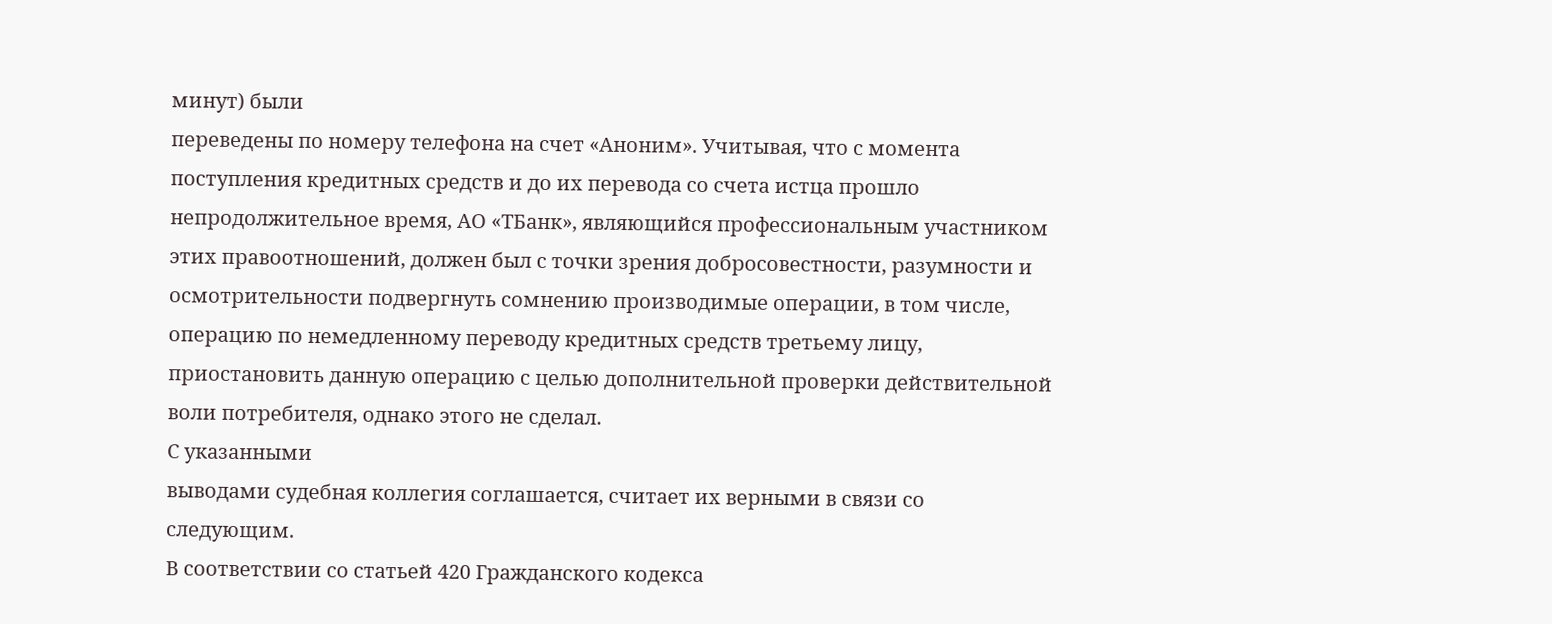минут) были
переведены по номеру телефона на счет «Аноним». Учитывая, что с момента
поступления кредитных средств и до их перевода со счета истца прошло
непродолжительное время, АО «ТБанк», являющийся профессиональным участником
этих правоотношений, должен был с точки зрения добросовестности, разумности и
осмотрительности подвергнуть сомнению производимые операции, в том числе,
операцию по немедленному переводу кредитных средств третьему лицу,
приостановить данную операцию с целью дополнительной проверки действительной
воли потребителя, однако этого не сделал.
С указанными
выводами судебная коллегия соглашается, считает их верными в связи со
следующим.
В соответствии со статьей 420 Гражданского кодекса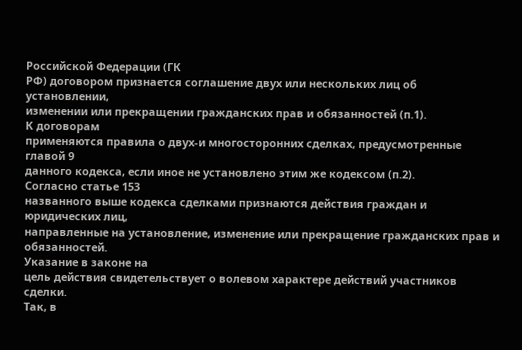Российской Федерации (ГК
РФ) договором признается соглашение двух или нескольких лиц об установлении,
изменении или прекращении гражданских прав и обязанностей (п.1).
К договорам
применяются правила о двух-и многосторонних сделках, предусмотренные главой 9
данного кодекса, если иное не установлено этим же кодексом (п.2).
Согласно статье 153
названного выше кодекса сделками признаются действия граждан и юридических лиц,
направленные на установление, изменение или прекращение гражданских прав и
обязанностей.
Указание в законе на
цель действия свидетельствует о волевом характере действий участников сделки.
Так, в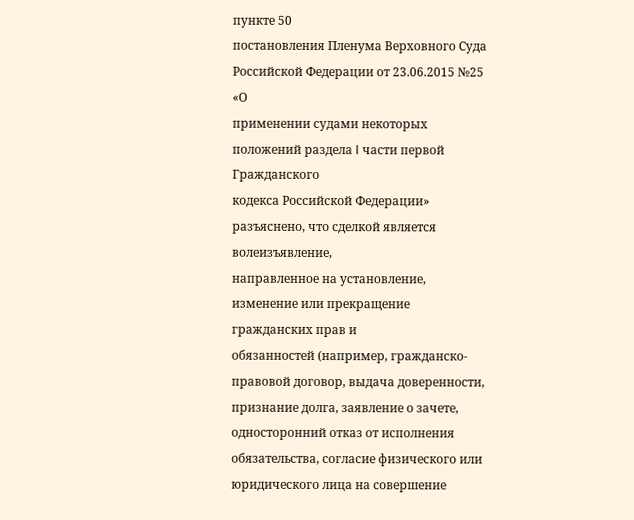пункте 50
постановления Пленума Верховного Суда Российской Федерации от 23.06.2015 №25 «О
применении судами некоторых положений раздела I части первой Гражданского
кодекса Российской Федерации» разъяснено, что сделкой является волеизъявление,
направленное на установление, изменение или прекращение гражданских прав и
обязанностей (например, гражданско-правовой договор, выдача доверенности,
признание долга, заявление о зачете, односторонний отказ от исполнения
обязательства, согласие физического или юридического лица на совершение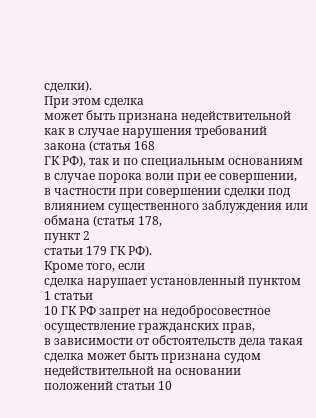сделки).
При этом сделка
может быть признана недействительной как в случае нарушения требований закона (статья 168
ГК РФ), так и по специальным основаниям в случае порока воли при ее совершении,
в частности при совершении сделки под влиянием существенного заблуждения или
обмана (статья 178,
пункт 2
статьи 179 ГК РФ).
Кроме того, если
сделка нарушает установленный пунктом 1 статьи
10 ГК РФ запрет на недобросовестное осуществление гражданских прав,
в зависимости от обстоятельств дела такая сделка может быть признана судом
недействительной на основании положений статьи 10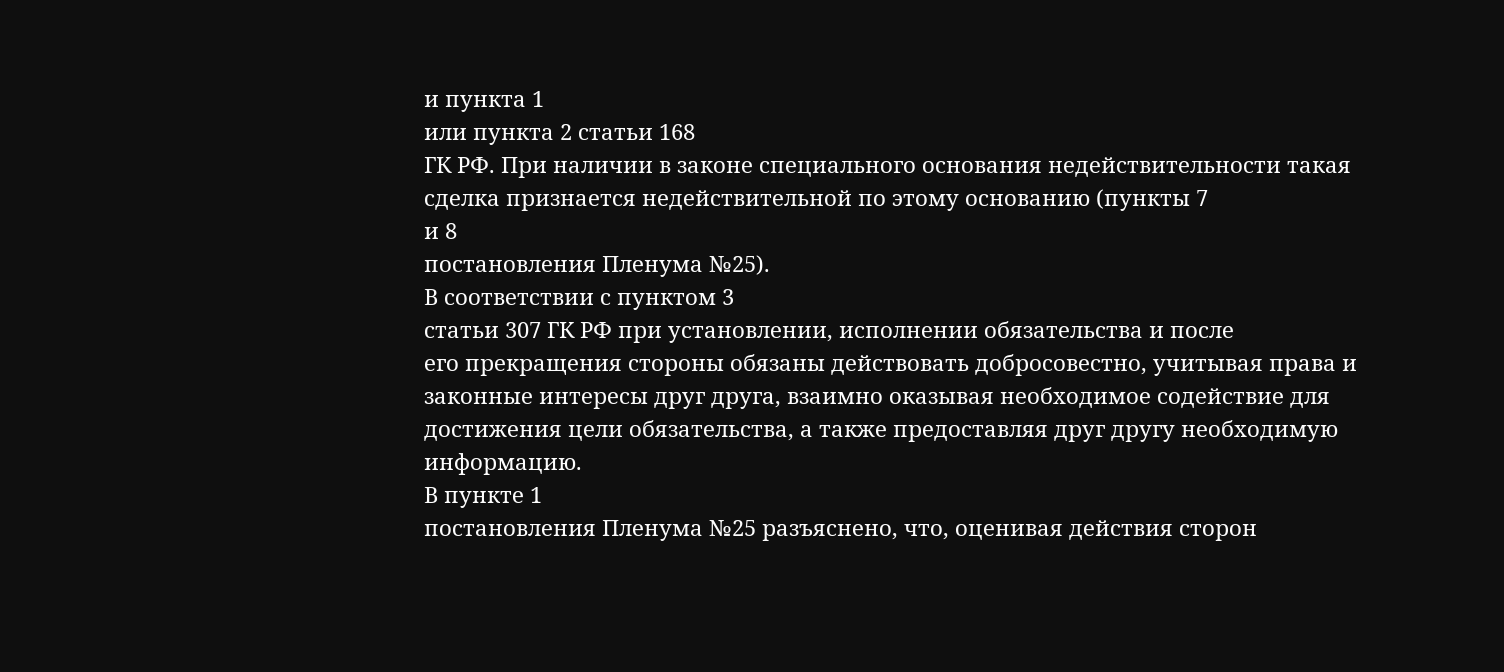и пункта 1
или пункта 2 статьи 168
ГК РФ. При наличии в законе специального основания недействительности такая
сделка признается недействительной по этому основанию (пункты 7
и 8
постановления Пленума №25).
В соответствии с пунктом 3
статьи 307 ГК РФ при установлении, исполнении обязательства и после
его прекращения стороны обязаны действовать добросовестно, учитывая права и
законные интересы друг друга, взаимно оказывая необходимое содействие для
достижения цели обязательства, а также предоставляя друг другу необходимую
информацию.
В пункте 1
постановления Пленума №25 разъяснено, что, оценивая действия сторон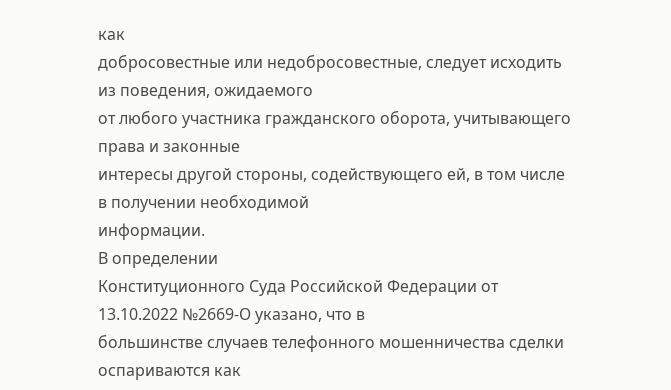как
добросовестные или недобросовестные, следует исходить из поведения, ожидаемого
от любого участника гражданского оборота, учитывающего права и законные
интересы другой стороны, содействующего ей, в том числе в получении необходимой
информации.
В определении
Конституционного Суда Российской Федерации от 13.10.2022 №2669-О указано, что в
большинстве случаев телефонного мошенничества сделки оспариваются как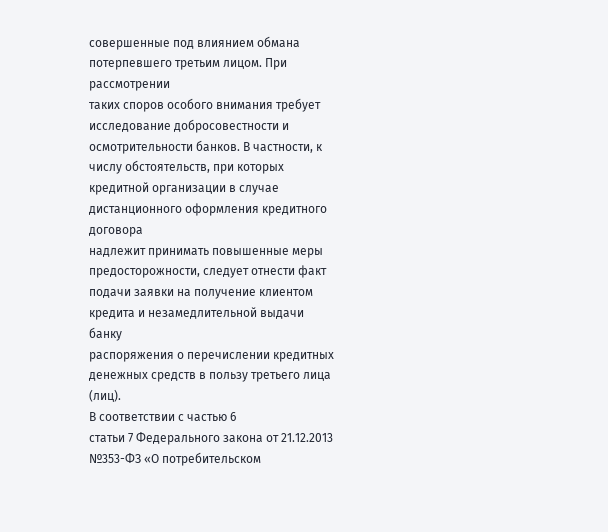совершенные под влиянием обмана потерпевшего третьим лицом. При рассмотрении
таких споров особого внимания требует исследование добросовестности и
осмотрительности банков. В частности, к числу обстоятельств, при которых
кредитной организации в случае дистанционного оформления кредитного договора
надлежит принимать повышенные меры предосторожности, следует отнести факт
подачи заявки на получение клиентом кредита и незамедлительной выдачи банку
распоряжения о перечислении кредитных денежных средств в пользу третьего лица
(лиц).
В соответствии с частью 6
статьи 7 Федерального закона от 21.12.2013 №353-ФЗ «О потребительском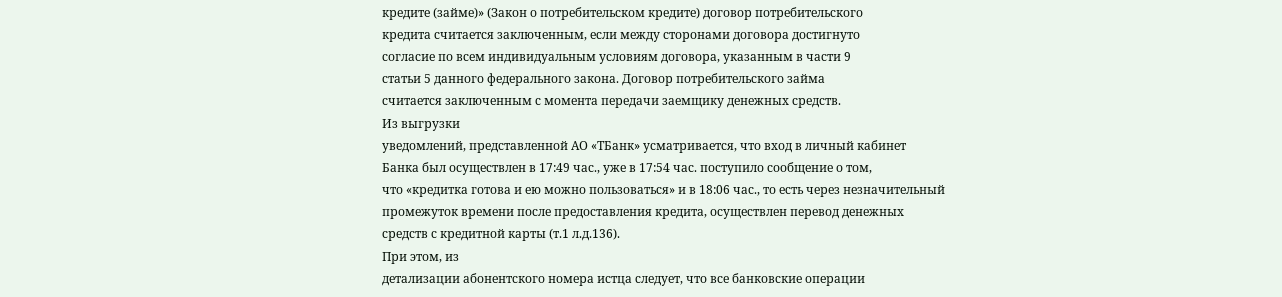кредите (займе)» (Закон о потребительском кредите) договор потребительского
кредита считается заключенным, если между сторонами договора достигнуто
согласие по всем индивидуальным условиям договора, указанным в части 9
статьи 5 данного федерального закона. Договор потребительского займа
считается заключенным с момента передачи заемщику денежных средств.
Из выгрузки
уведомлений, представленной АО «ТБанк» усматривается, что вход в личный кабинет
Банка был осуществлен в 17:49 час., уже в 17:54 час. поступило сообщение о том,
что «кредитка готова и ею можно пользоваться» и в 18:06 час., то есть через незначительный
промежуток времени после предоставления кредита, осуществлен перевод денежных
средств с кредитной карты (т.1 л.д.136).
При этом, из
детализации абонентского номера истца следует, что все банковские операции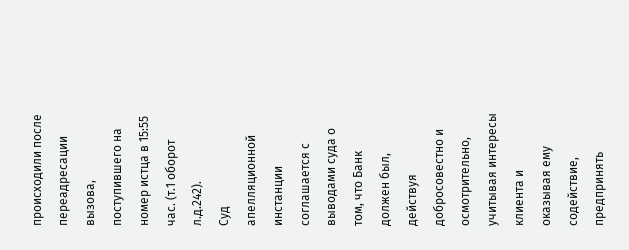происходили после переадресации вызова, поступившего на номер истца в 15:55
час. (т.1 оборот л.д.242).
Суд апелляционной
инстанции соглашается с выводами суда о том, что Банк должен был, действуя добросовестно и
осмотрительно, учитывая интересы клиента и оказывая ему содействие, предпринять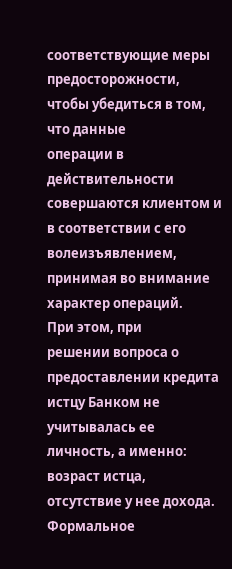соответствующие меры предосторожности, чтобы убедиться в том, что данные
операции в действительности совершаются клиентом и в соответствии с его
волеизъявлением, принимая во внимание характер операций.
При этом, при
решении вопроса о предоставлении кредита истцу Банком не учитывалась ее
личность, а именно: возраст истца, отсутствие у нее дохода.
Формальное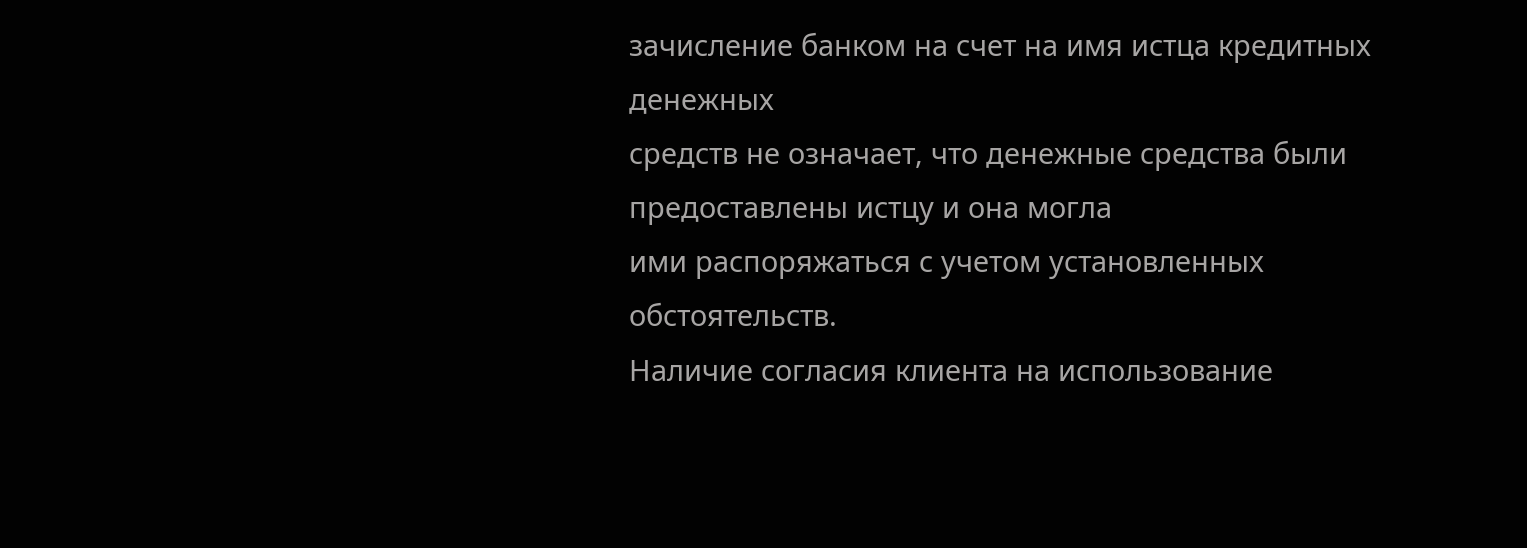зачисление банком на счет на имя истца кредитных денежных
средств не означает, что денежные средства были предоставлены истцу и она могла
ими распоряжаться с учетом установленных обстоятельств.
Наличие согласия клиента на использование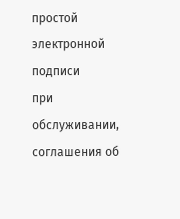простой электронной подписи
при обслуживании, соглашения об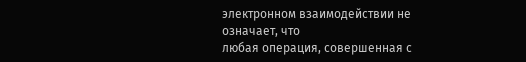электронном взаимодействии не означает, что
любая операция, совершенная с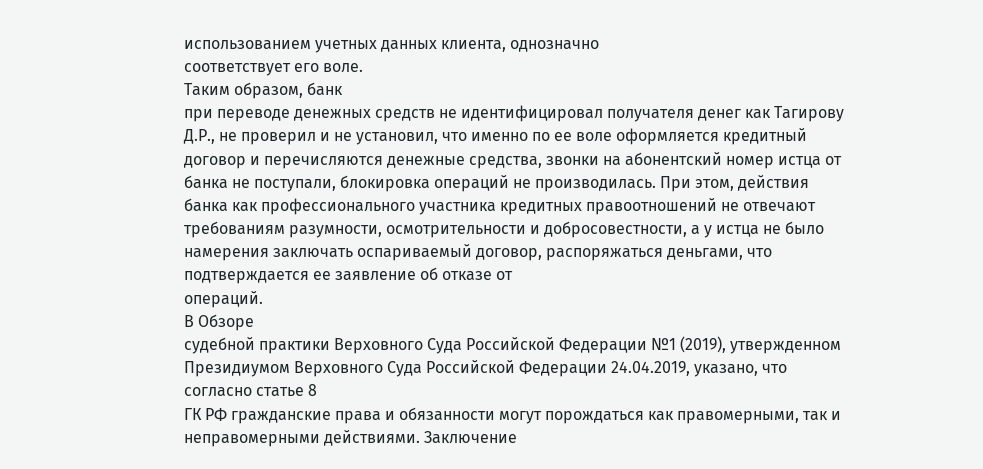использованием учетных данных клиента, однозначно
соответствует его воле.
Таким образом, банк
при переводе денежных средств не идентифицировал получателя денег как Тагирову
Д.Р., не проверил и не установил, что именно по ее воле оформляется кредитный
договор и перечисляются денежные средства, звонки на абонентский номер истца от
банка не поступали, блокировка операций не производилась. При этом, действия
банка как профессионального участника кредитных правоотношений не отвечают
требованиям разумности, осмотрительности и добросовестности, а у истца не было
намерения заключать оспариваемый договор, распоряжаться деньгами, что
подтверждается ее заявление об отказе от
операций.
В Обзоре
судебной практики Верховного Суда Российской Федерации №1 (2019), утвержденном
Президиумом Верховного Суда Российской Федерации 24.04.2019, указано, что
согласно статье 8
ГК РФ гражданские права и обязанности могут порождаться как правомерными, так и
неправомерными действиями. Заключение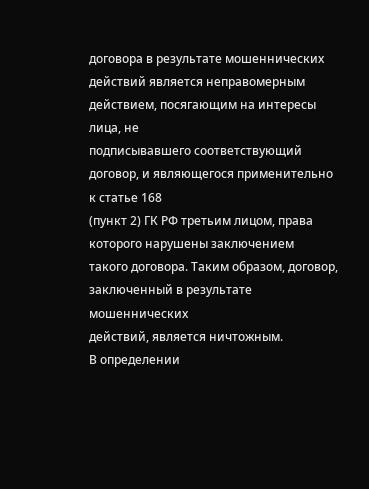договора в результате мошеннических
действий является неправомерным действием, посягающим на интересы лица, не
подписывавшего соответствующий договор, и являющегося применительно к статье 168
(пункт 2) ГК РФ третьим лицом, права которого нарушены заключением
такого договора. Таким образом, договор, заключенный в результате мошеннических
действий, является ничтожным.
В определении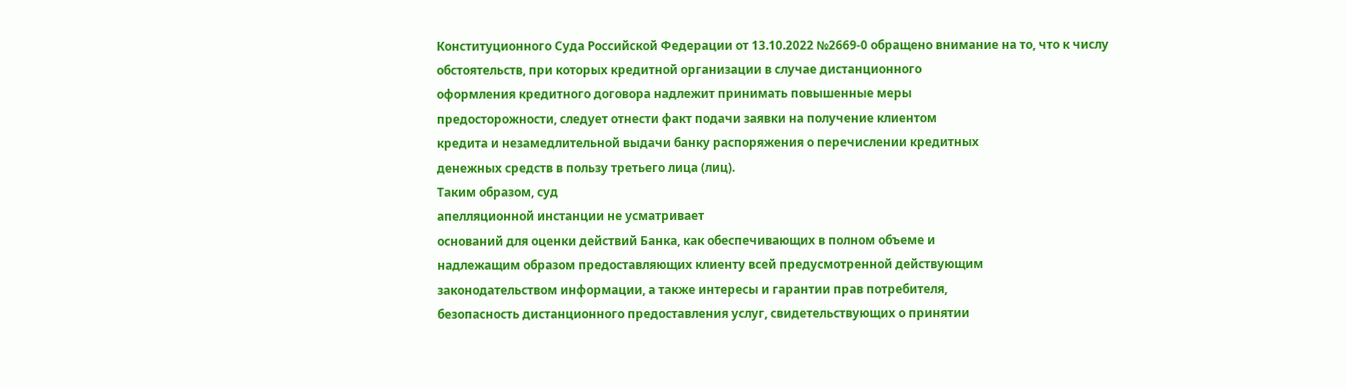Конституционного Суда Российской Федерации от 13.10.2022 №2669-0 обращено внимание на то, что к числу
обстоятельств, при которых кредитной организации в случае дистанционного
оформления кредитного договора надлежит принимать повышенные меры
предосторожности, следует отнести факт подачи заявки на получение клиентом
кредита и незамедлительной выдачи банку распоряжения о перечислении кредитных
денежных средств в пользу третьего лица (лиц).
Таким образом, суд
апелляционной инстанции не усматривает
оснований для оценки действий Банка, как обеспечивающих в полном объеме и
надлежащим образом предоставляющих клиенту всей предусмотренной действующим
законодательством информации, а также интересы и гарантии прав потребителя,
безопасность дистанционного предоставления услуг, свидетельствующих о принятии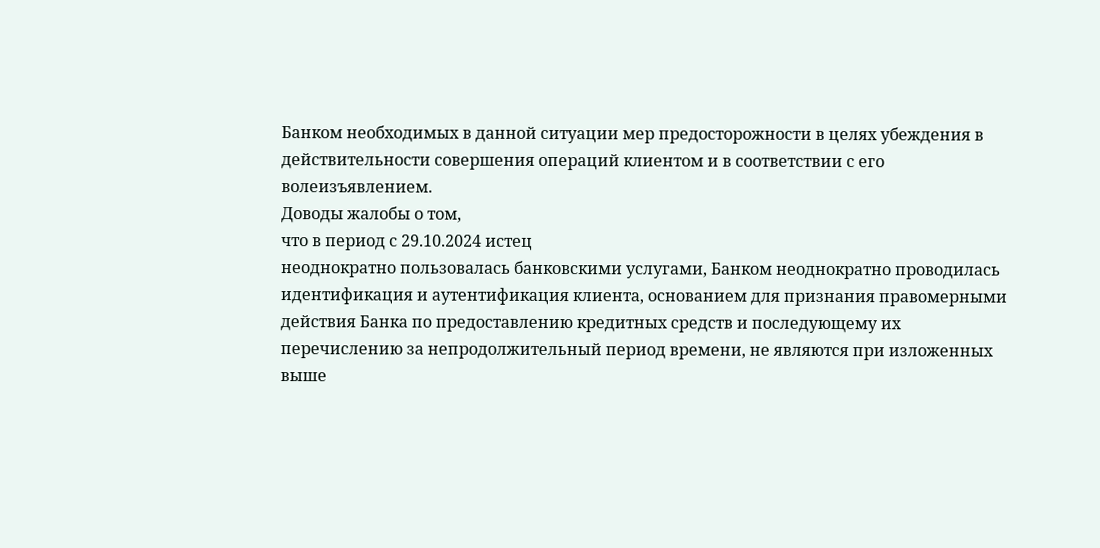Банком необходимых в данной ситуации мер предосторожности в целях убеждения в
действительности совершения операций клиентом и в соответствии с его
волеизъявлением.
Доводы жалобы о том,
что в период с 29.10.2024 истец
неоднократно пользовалась банковскими услугами, Банком неоднократно проводилась
идентификация и аутентификация клиента, основанием для признания правомерными
действия Банка по предоставлению кредитных средств и последующему их
перечислению за непродолжительный период времени, не являются при изложенных
выше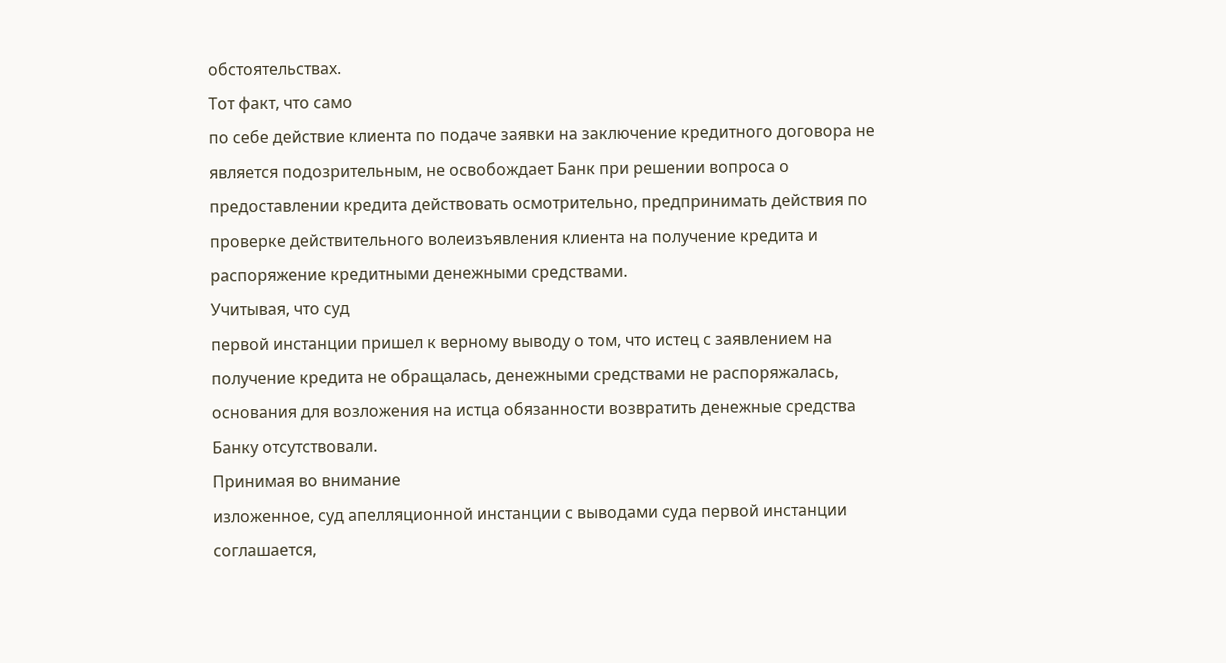обстоятельствах.
Тот факт, что само
по себе действие клиента по подаче заявки на заключение кредитного договора не
является подозрительным, не освобождает Банк при решении вопроса о
предоставлении кредита действовать осмотрительно, предпринимать действия по
проверке действительного волеизъявления клиента на получение кредита и
распоряжение кредитными денежными средствами.
Учитывая, что суд
первой инстанции пришел к верному выводу о том, что истец с заявлением на
получение кредита не обращалась, денежными средствами не распоряжалась,
основания для возложения на истца обязанности возвратить денежные средства
Банку отсутствовали.
Принимая во внимание
изложенное, суд апелляционной инстанции с выводами суда первой инстанции
соглашается,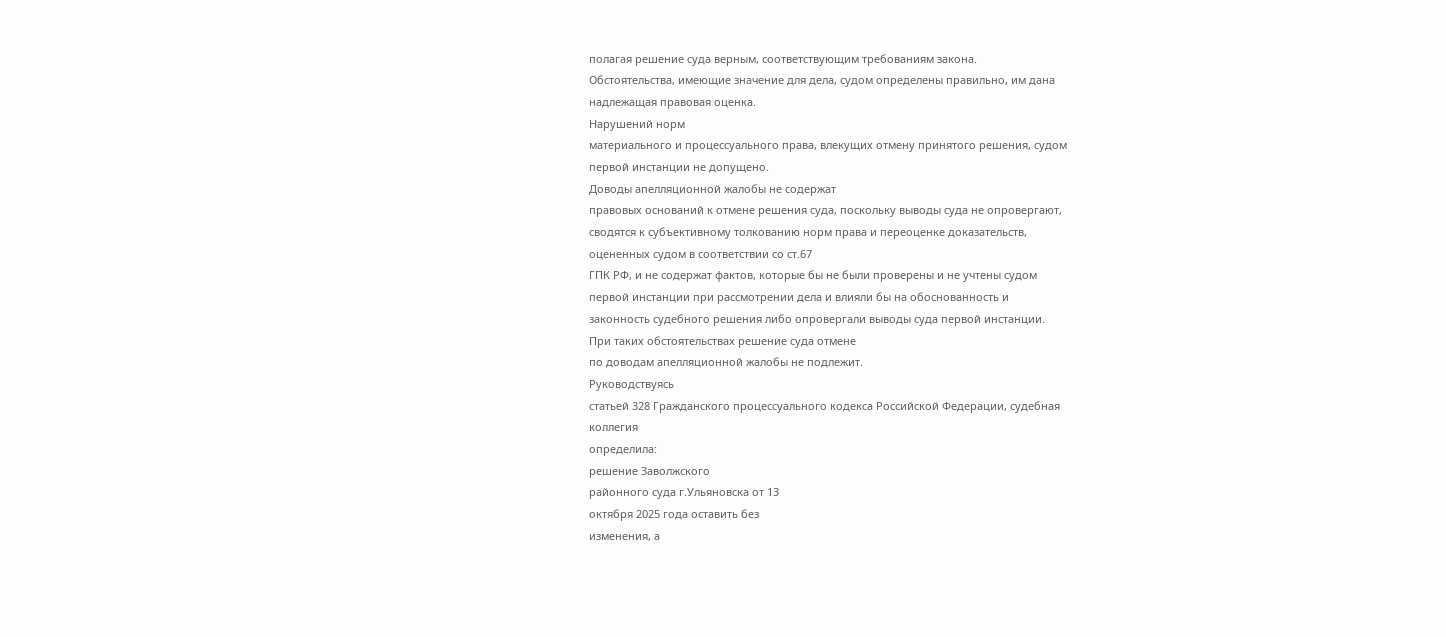полагая решение суда верным, соответствующим требованиям закона.
Обстоятельства, имеющие значение для дела, судом определены правильно, им дана
надлежащая правовая оценка.
Нарушений норм
материального и процессуального права, влекущих отмену принятого решения, судом
первой инстанции не допущено.
Доводы апелляционной жалобы не содержат
правовых оснований к отмене решения суда, поскольку выводы суда не опровергают,
сводятся к субъективному толкованию норм права и переоценке доказательств,
оцененных судом в соответствии со ст.67
ГПК РФ, и не содержат фактов, которые бы не были проверены и не учтены судом
первой инстанции при рассмотрении дела и влияли бы на обоснованность и
законность судебного решения либо опровергали выводы суда первой инстанции.
При таких обстоятельствах решение суда отмене
по доводам апелляционной жалобы не подлежит.
Руководствуясь
статьей 328 Гражданского процессуального кодекса Российской Федерации, судебная
коллегия
определила:
решение Заволжского
районного суда г.Ульяновска от 13
октября 2025 года оставить без
изменения, а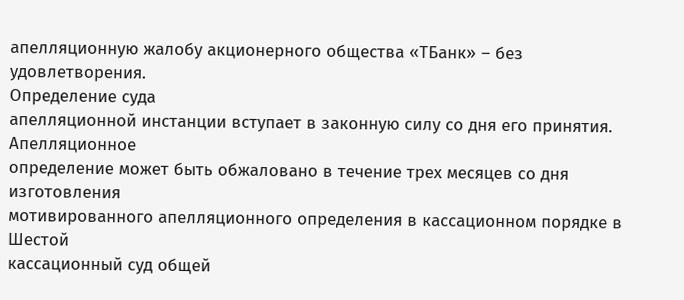апелляционную жалобу акционерного общества «ТБанк» – без
удовлетворения.
Определение суда
апелляционной инстанции вступает в законную силу со дня его принятия.
Апелляционное
определение может быть обжаловано в течение трех месяцев со дня изготовления
мотивированного апелляционного определения в кассационном порядке в Шестой
кассационный суд общей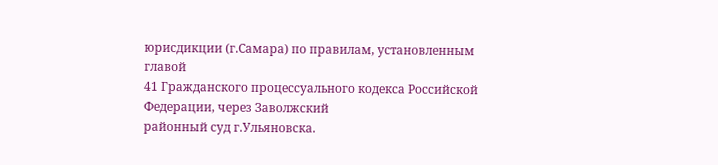юрисдикции (г.Самара) по правилам, установленным главой
41 Гражданского процессуального кодекса Российской Федерации, через Заволжский
районный суд г.Ульяновска.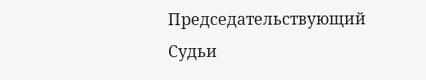Председательствующий
Судьи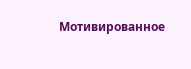Мотивированное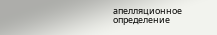апелляционное определение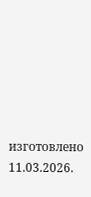изготовлено 11.03.2026.